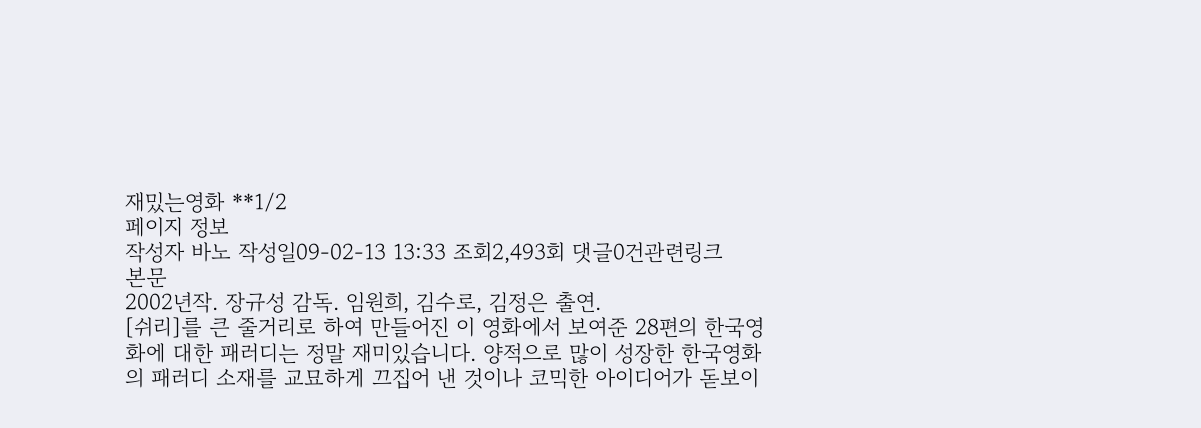재밌는영화 **1/2
페이지 정보
작성자 바노 작성일09-02-13 13:33 조회2,493회 댓글0건관련링크
본문
2002년작. 장규성 감독. 임원희, 김수로, 김정은 출연.
[쉬리]를 큰 줄거리로 하여 만들어진 이 영화에서 보여준 28편의 한국영화에 대한 패러디는 정말 재미있습니다. 양적으로 많이 성장한 한국영화의 패러디 소재를 교묘하게 끄집어 낸 것이나 코믹한 아이디어가 돋보이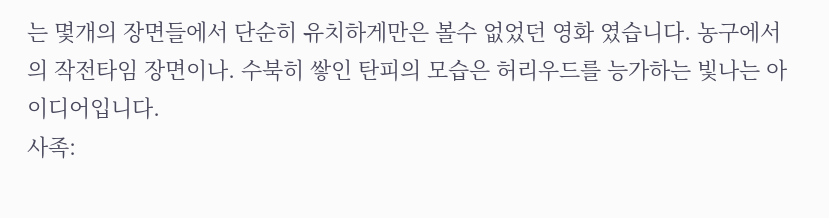는 몇개의 장면들에서 단순히 유치하게만은 볼수 없었던 영화 였습니다. 농구에서의 작전타임 장면이나. 수북히 쌓인 탄피의 모습은 허리우드를 능가하는 빛나는 아이디어입니다.
사족: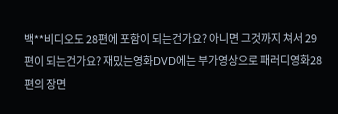백**비디오도 28편에 포함이 되는건가요? 아니면 그것까지 쳐서 29편이 되는건가요? 재밌는영화DVD에는 부가영상으로 패러디영화28편의 장면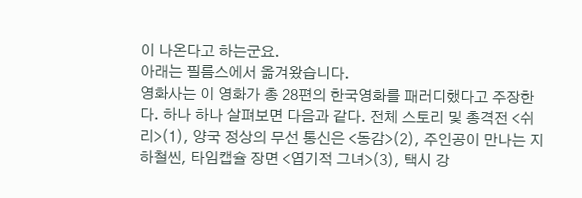이 나온다고 하는군요.
아래는 필름스에서 옮겨왔습니다.
영화사는 이 영화가 총 28편의 한국영화를 패러디했다고 주장한다. 하나 하나 살펴보면 다음과 같다. 전체 스토리 및 총격전 <쉬리>(1), 양국 정상의 무선 통신은 <동감>(2), 주인공이 만나는 지하철씬, 타임캡슐 장면 <엽기적 그녀>(3), 택시 강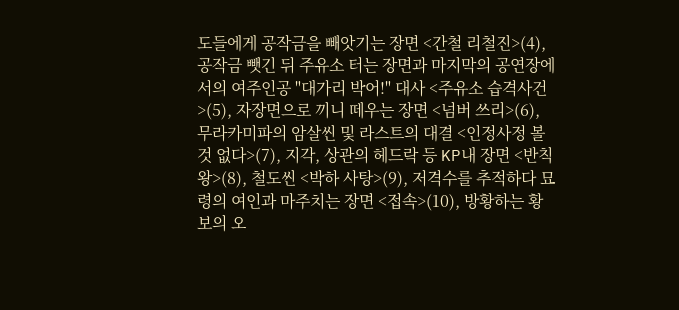도들에게 공작금을 빼앗기는 장면 <간철 리철진>(4), 공작금 뺏긴 뒤 주유소 터는 장면과 마지막의 공연장에서의 여주인공 "대가리 박어!" 대사 <주유소 습격사건>(5), 자장면으로 끼니 떼우는 장면 <넘버 쓰리>(6), 무라카미파의 암살씬 및 라스트의 대결 <인정사정 볼것 없다>(7), 지각, 상관의 헤드락 등 KP내 장면 <반칙왕>(8), 철도씬 <박하 사탕>(9), 저격수를 추적하다 묘령의 여인과 마주치는 장면 <접속>(10), 방황하는 황보의 오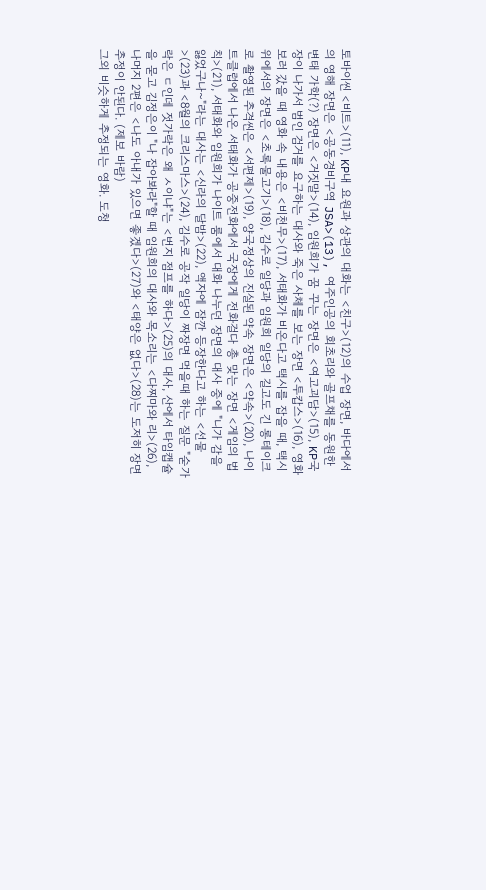토바이씬 <비트>(11), KP내 요원과 상관의 대화는 <친구>(12)의 수업 장면, 바다에서의 영해 장면은 <공동경비구역 JSA>(13), 여주인공의 회초리와 골프채를 동원한 변태 가학(?) 장면은 <거짓말>(14), 임원희가 꿈 꾸는 장면은 <여고괴담>(15), KP국장이 나가서 범인 검거를 요구하는 대사와 죽은 사체를 보는 장면 <투캅스>(16), 영화보러 갔을 때 영화 속 내용은 <비천무>(17), 서태화가 비온다고 택시를 잡을 때, 택시 위에서의 장면은 <초록물고기>(18), 김수로 일당과 임원희 일당의 길고도 긴 롱테이크로 촬영된 추격씬은 <서편제>(19), 양국정상의 진실된 약속 장면은 <약속>(20), 나이트클럽에서 나온 서태화가 공중전화에서 국장에게 전화걸다 총 맞는 장면 <게임의 법칙>(21), 서태화와 임원희가 나이트 룸에서 대화 나누던 장면의 대사 중에 "니가 감을 잃었구나~"라는 대사는 <신라의 달밤>(22), 액자에 잠깐 등장한다고 하는 <선물>(23)과 <8월의 크리스마스>(24), 김수로 공작 일당이 짜장면 먹을때 하는 질문 "숟가락은 ㄷ인데 젓가락은 왜 ㅅ이냐"는 <번지 점프를 하다>(25)의 대사, 산에서 타임캡슐을 묻고 김정은이 "나 잡아봐라"할 때 임원희의 대사와 목소리는 <다찌마와 리>(26), 나머지 2편은 <나도 아내가 있으면 좋겠다>(27)와 <태양은 없다>(28)는 도저히 장면 추정이 안된다. (제보 바람)
그외 비슷하게 추정되는 영화. 도청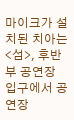마이크가 설치된 치아는 <섬>, 후반부 공연장 입구에서 공연장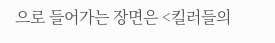으로 들어가는 장면은 <킬러들의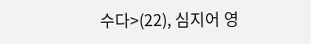수다>(22), 심지어 영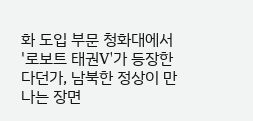화 도입 부문 청화대에서 '로보트 태권V'가 등장한다던가, 남북한 정상이 만나는 장면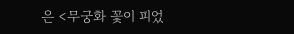은 <무궁화 꽃이 피었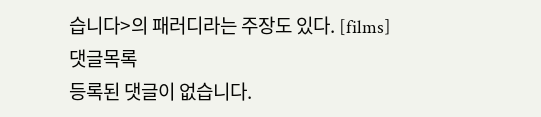습니다>의 패러디라는 주장도 있다. [films]
댓글목록
등록된 댓글이 없습니다.